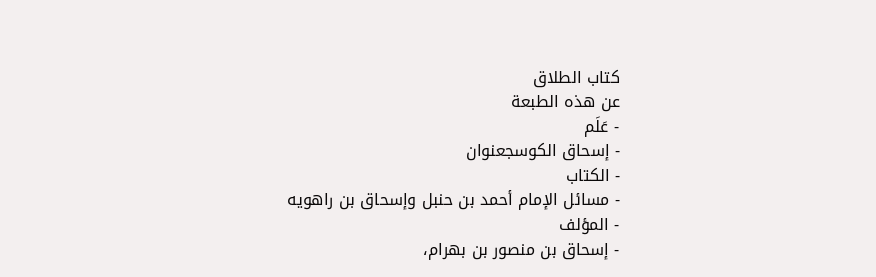كتاب الطلاق
عن هذه الطبعة
- عَلَم
- إسحاق الكوسجعنوان
- الكتاب
- مسائل الإمام أحمد بن حنبل وإسحاق بن راهويه
- المؤلف
- إسحاق بن منصور بن بهرام،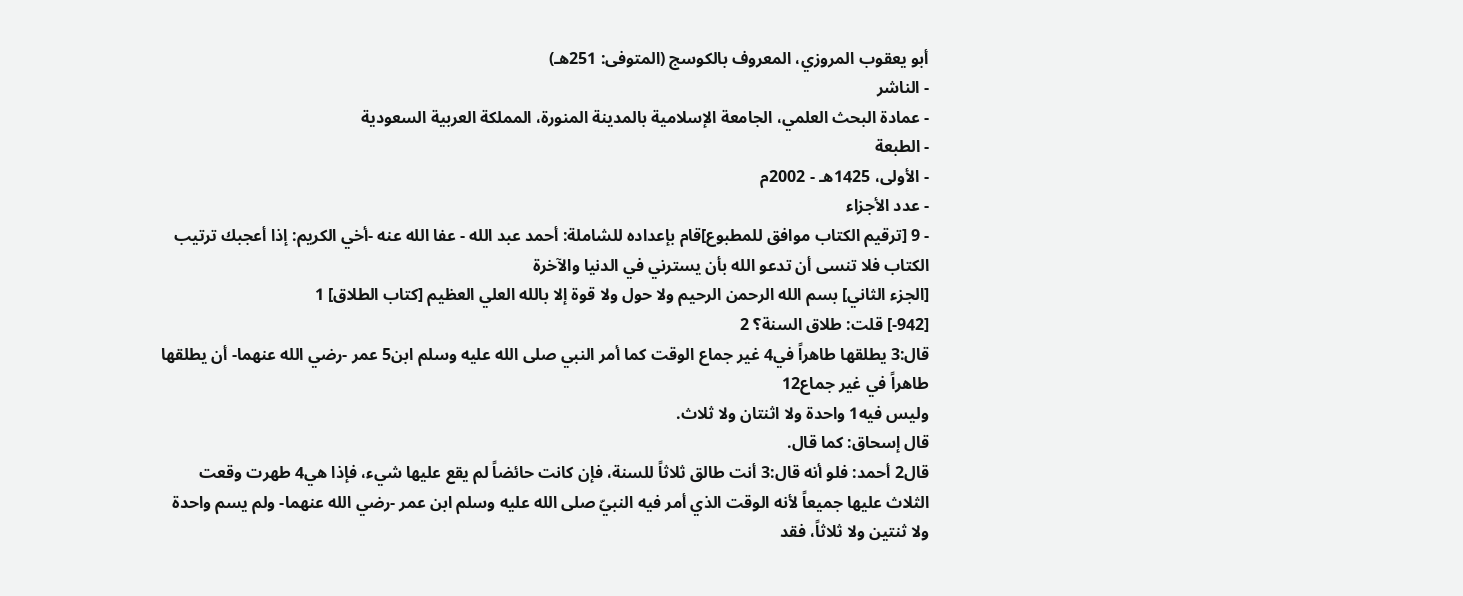أبو يعقوب المروزي، المعروف بالكوسج (المتوفى: 251هـ)
- الناشر
- عمادة البحث العلمي، الجامعة الإسلامية بالمدينة المنورة، المملكة العربية السعودية
- الطبعة
- الأولى، 1425هـ - 2002م
- عدد الأجزاء
- 9 [ترقيم الكتاب موافق للمطبوع]قام بإعداده للشاملة: أحمد عبد الله - عفا الله عنه -أخي الكريم: إذا أعجبك ترتيب الكتاب فلا تنسى أن تدعو الله بأن يسترني في الدنيا والآخرة
[الجزء الثاني] بسم الله الرحمن الرحيم ولا حول ولا قوة إلا بالله العلي العظيم [كتاب الطلاق] 1
[942-] قلت: طلاق السنة؟ 2
قال:3 يطلقها طاهراً في4 غير جماع الوقت كما أمر النبي صلى الله عليه وسلم ابن5 عمر -رضي الله عنهما- أن يطلقها طاهراً في غير جماع12
وليس فيه1 واحدة ولا اثنتان ولا ثلاث.
قال إسحاق: كما قال.
قال2 أحمد: فلو أنه قال:3 أنت طالق ثلاثاً للسنة، فإن كانت حائضاً لم يقع عليها شيء، فإذا هي4 طهرت وقعت الثلاث عليها جميعاً لأنه الوقت الذي أمر فيه النبيّ صلى الله عليه وسلم ابن عمر -رضي الله عنهما- ولم يسم واحدة ولا ثنتين ولا ثلاثاً، فقد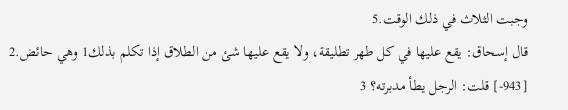وجبت الثلاث في ذلك الوقت.5
قال إسحاق: يقع عليها في كل طهر تطليقة، ولا يقع عليها شئ من الطلاق إذا تكلم بذلك1 وهي حائض.2
[943-] قلت: الرجل يطأ مدبرته؟ 3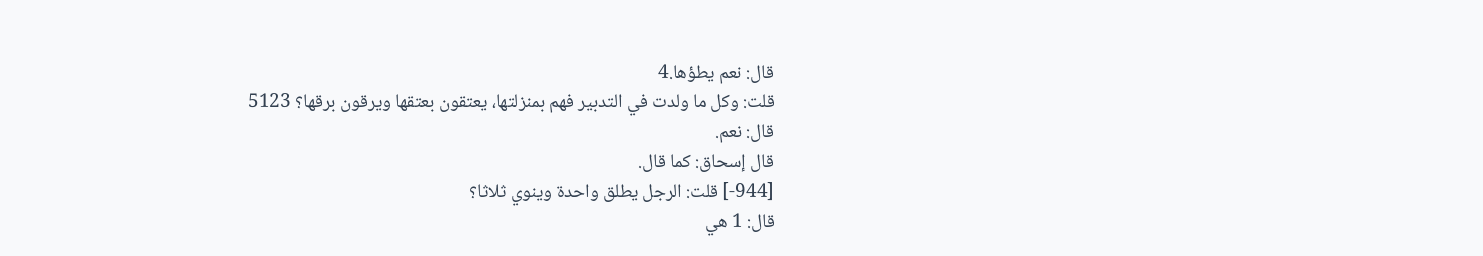قال: نعم يطؤها.4
قلت: وكل ما ولدت في التدبير فهم بمنزلتها، يعتقون بعتقها ويرقون برقها؟ 5123
قال: نعم.
قال إسحاق: كما قال.
[944-] قلت: الرجل يطلق واحدة وينوي ثلاثا؟
قال: 1 هي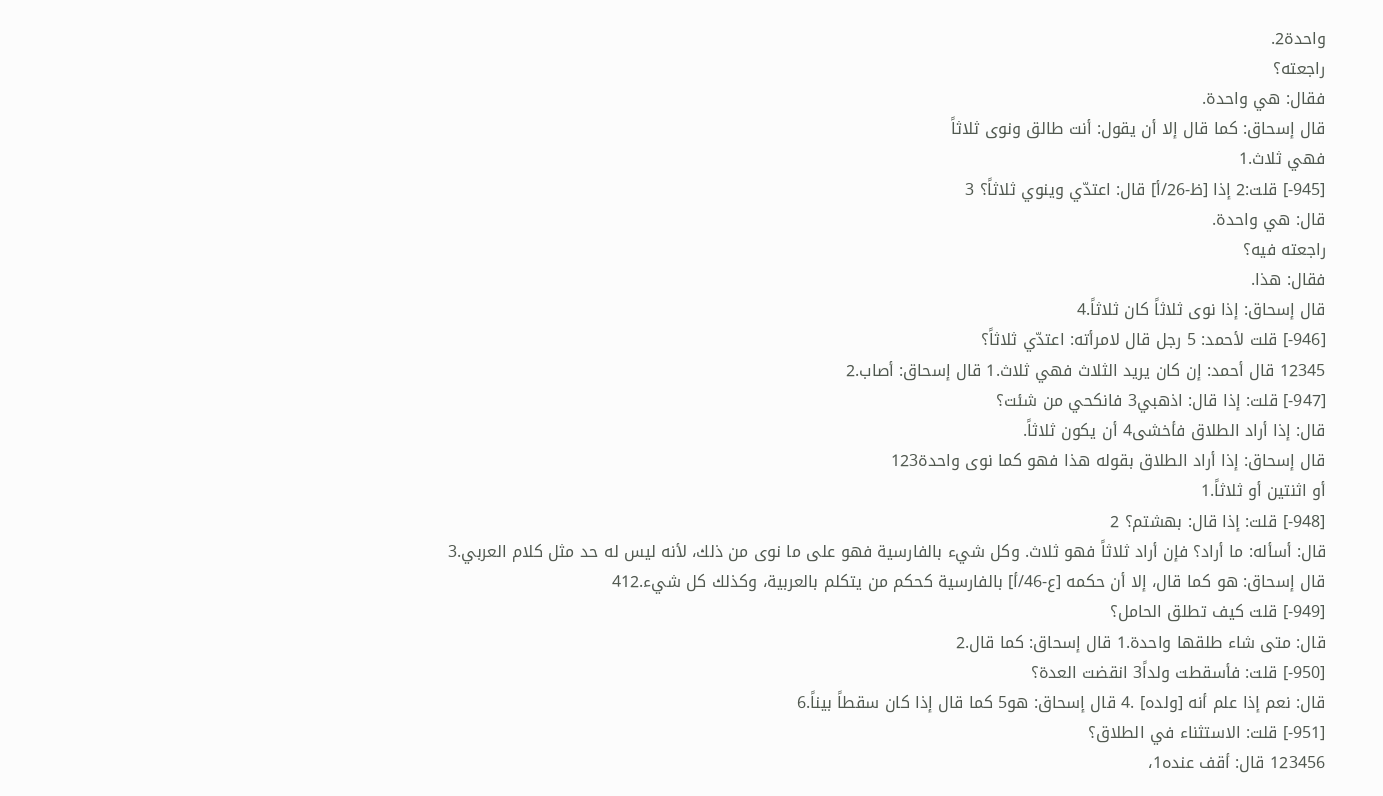واحدة2.
راجعته؟
فقال: هي واحدة.
قال إسحاق: كما قال إلا أن يقول: أنت طالق ونوى ثلاثاً
فهي ثلاث.1
[945-] قلت:2 إذا [ظ-26/أ] قال: اعتدّي وينوي ثلاثاً؟ 3
قال: هي واحدة.
راجعته فيه؟
فقال: هذا.
قال إسحاق: إذا نوى ثلاثاً كان ثلاثاً.4
[946-] قلت لأحمد: 5 رجل قال لامرأته: اعتدّي ثلاثاً؟
12345 قال أحمد: إن كان يريد الثلاث فهي ثلاث.1 قال إسحاق: أصاب.2
[947-] قلت: إذا قال: اذهبي3 فانكحي من شئت؟
قال: إذا أراد الطلاق فأخشى4 أن يكون ثلاثاً.
قال إسحاق: إذا أراد الطلاق بقوله هذا فهو كما نوى واحدة123
أو اثنتين أو ثلاثاً.1
[948-] قلت: إذا قال: بهشتم؟ 2
قال: أسأله: ما أراد؟ فإن أراد ثلاثاً فهو ثلاث. وكل شيء بالفارسية فهو على ما نوى من ذلك، لأنه ليس له حد مثل كلام العربي.3
قال إسحاق: هو كما قال، إلا أن حكمه [ع-46/أ] بالفارسية كحكم من يتكلم بالعربية، وكذلك كل شيء.412
[949-] قلت كيف تطلق الحامل؟
قال: متى شاء طلقها واحدة.1 قال إسحاق: كما قال.2
[950-] قلت: فأسقطت ولداً3 انقضت العدة؟
قال: نعم إذا علم أنه [ولده] .4 قال إسحاق: هو5 كما قال إذا كان سقطاً بيناً.6
[951-] قلت: الاستثناء في الطلاق؟
123456 قال: أقف عنده1،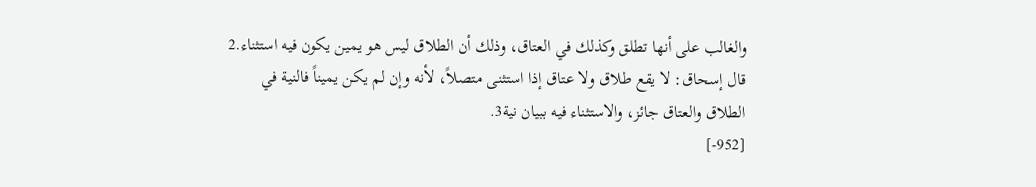والغالب على أنها تطلق وكذلك في العتاق، وذلك أن الطلاق ليس هو يمين يكون فيه استثناء.2
قال إسحاق: لا يقع طلاق ولا عتاق إذا استثنى متصلاً، لأنه وإن لم يكن يميناً فالنية في الطلاق والعتاق جائز، والاستثناء فيه ببيان نية3.
[952-]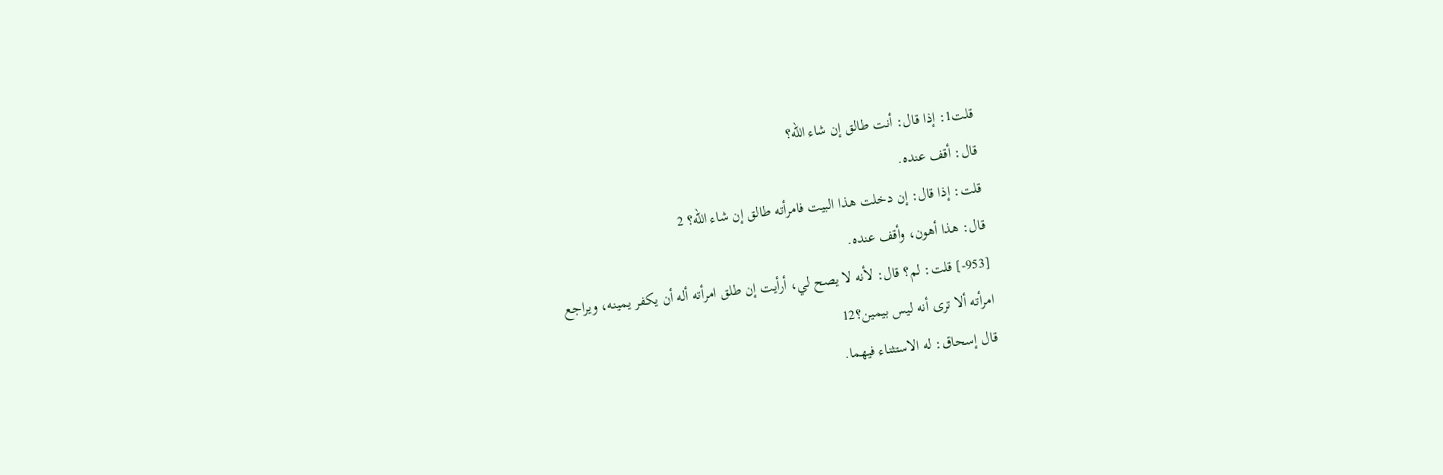قلت1: إذا قال: أنت طالق إن شاء الله؟
قال: أقف عنده.
قلت: إذا قال: إن دخلت هذا البيت فامرأته طالق إن شاء الله؟ 2
قال: هذا أهون، وأقف عنده.
[953-] قلت: لم؟ قال: لأنه لا يصح لي، أرأيت إن طلق امرأته أله أن يكفر يمينه، ويراجع
امرأته ألا ترى أنه ليس بيمين؟12
قال إسحاق: له الاستثناء فيهما.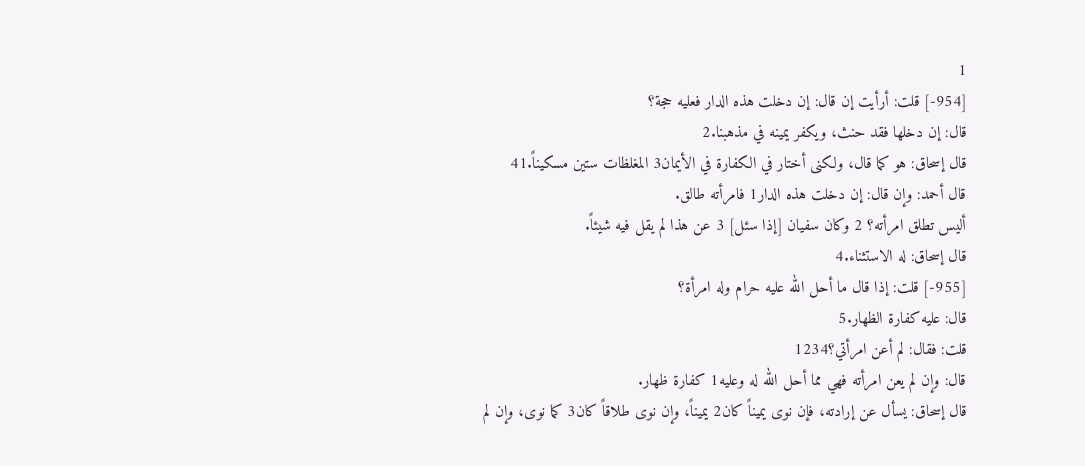1
[954-] قلت: أرأيت إن قال: إن دخلت هذه الدار فعليه حجة؟
قال: إن دخلها فقد حنث، ويكفر يمينه في مذهبنا.2
قال إسحاق: هو كما قال، ولكنى أختار في الكفارة في الأيمان3 المغلظات ستين مسكيناً.41
قال أحمد: وإن قال: إن دخلت هذه الدار1 فامرأته طالق.
أليس تطلق امرأته؟ 2 وكان سفيان [إذا سئل] 3 عن هذا لم يقل فيه شيئاً.
قال إسحاق: له الاستثناء.4
[955-] قلت: إذا قال ما أحل الله عليه حرام وله امرأة؟
قال: عليه كفارة الظهار.5
قلت: فقال: لم أعن امرأتي؟1234
قال: وإن لم يعن امرأته فهي مما أحل الله له وعليه1 كفارة ظهار.
قال إسحاق: يسأل عن إرادته، فإن نوى يميناً كان2 يميناً، وإن نوى طلاقاً كان3 كما نوى، وإن لم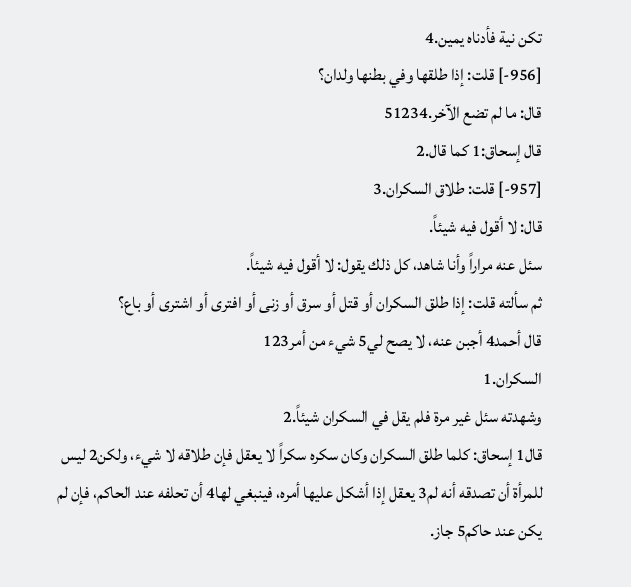تكن نية فأدناه يمين.4
[956-] قلت: إذا طلقها وفي بطنها ولدان؟
قال: ما لم تضع الآخر.51234
قال إسحاق:1 كما قال.2
[957-] قلت: طلاق السكران.3
قال: لا أقول فيه شيئاً.
سئل عنه مراراً وأنا شاهد، كل ذلك يقول: لا أقول فيه شيئاً.
ثم سألته قلت: إذا طلق السكران أو قتل أو سرق أو زنى أو افترى أو اشترى أو باع؟
قال أحمد4 أجبن عنه، لا يصح لي5 شيء من أمر123
السكران.1
وشهدته سئل غير مرة فلم يقل في السكران شيئاً.2
قال1 إسحاق: كلما طلق السكران وكان سكره سكراً لا يعقل فإن طلاقه لا شيء، ولكن2 ليس للمرأة أن تصدقه أنه لم3 يعقل إذا أشكل عليها أمره، فينبغي لها4 أن تحلفه عند الحاكم، فإن لم يكن عند حاكم5 جاز.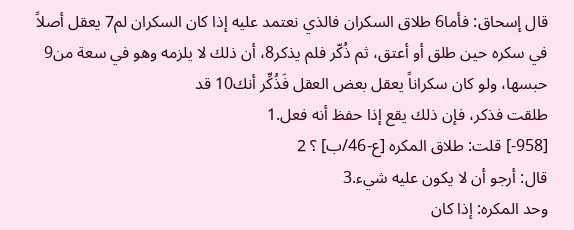قال إسحاق: فأما6 طلاق السكران فالذي نعتمد عليه إذا كان السكران لم7 يعقل أصلاً في سكره حين طلق أو أعتق، ثم ذُكّر فلم يذكر8، أن ذلك لا يلزمه وهو في سعة من9 حبسها، ولو كان سكراناً يعقل بعض العقل فَذُكِّر أنك10 قد
طلقت فذكر، فإن ذلك يقع إذا حفظ أنه فعل.1
[958-] قلت: طلاق المكره [ع-46/ب] ؟ 2
قال: أرجو أن لا يكون عليه شيء.3
وحد المكره: إذا كان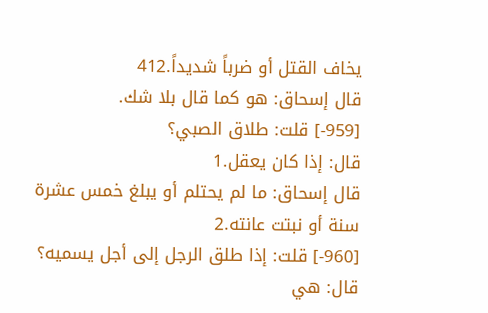يخاف القتل أو ضرباً شديداً.412
قال إسحاق: هو كما قال بلا شك.
[959-] قلت: طلاق الصبي؟
قال: إذا كان يعقل.1
قال إسحاق: ما لم يحتلم أو يبلغ خمس عشرة سنة أو نبتت عانته.2
[960-] قلت: إذا طلق الرجل إلى أجل يسميه؟
قال: هي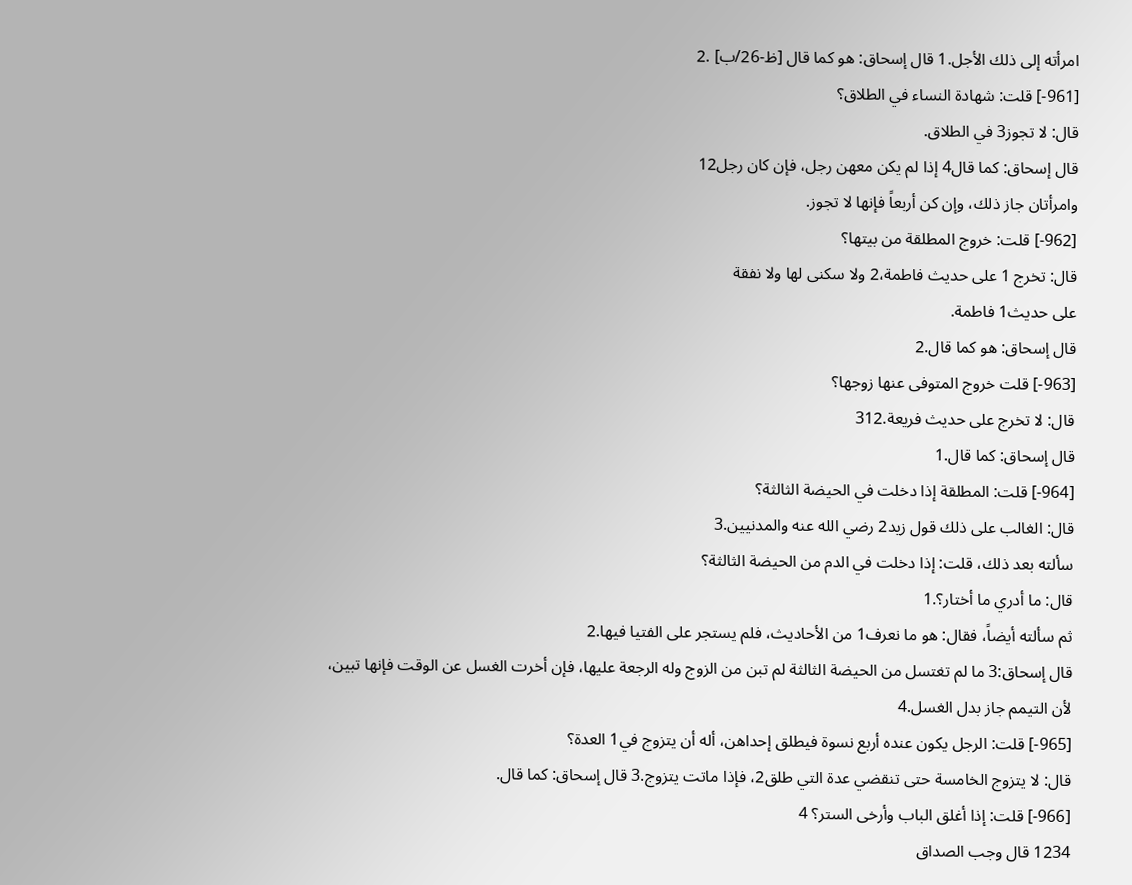امرأته إلى ذلك الأجل.1 قال إسحاق: هو كما قال [ظ-26/ب] .2
[961-] قلت: شهادة النساء في الطلاق؟
قال: لا تجوز3 في الطلاق.
قال إسحاق: كما قال4 إذا لم يكن معهن رجل، فإن كان رجل12
وامرأتان جاز ذلك، وإن كن أربعاً فإنها لا تجوز.
[962-] قلت: خروج المطلقة من بيتها؟
قال: تخرج 1 على حديث فاطمة،2 ولا سكنى لها ولا نفقة
على حديث1 فاطمة.
قال إسحاق: هو كما قال.2
[963-] قلت خروج المتوفى عنها زوجها؟
قال: لا تخرج على حديث فريعة.312
قال إسحاق: كما قال.1
[964-] قلت: المطلقة إذا دخلت في الحيضة الثالثة؟
قال: الغالب على ذلك قول زيد2 رضي الله عنه والمدنيين.3
سألته بعد ذلك، قلت: إذا دخلت في الدم من الحيضة الثالثة؟
قال: ما أدري ما أختار؟.1
ثم سألته أيضاً، فقال: هو ما نعرف1 من الأحاديث، فلم يستجر على الفتيا فيها.2
قال إسحاق:3 ما لم تغتسل من الحيضة الثالثة لم تبن من الزوج وله الرجعة عليها، فإن أخرت الغسل عن الوقت فإنها تبين، لأن التيمم جاز بدل الغسل.4
[965-] قلت: الرجل يكون عنده أربع نسوة فيطلق إحداهن، أله أن يتزوج في1 العدة؟
قال: لا يتزوج الخامسة حتى تنقضي عدة التي طلق2، فإذا ماتت يتزوج.3 قال إسحاق: كما قال.
[966-] قلت: إذا أغلق الباب وأرخى الستر؟ 4
1234 قال وجب الصداق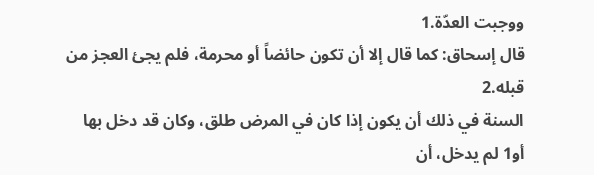ووجبت العدّة.1
قال إسحاق: كما قال إلا أن تكون حائضاً أو محرمة، فلم يجئ العجز من قبله.2
السنة في ذلك أن يكون إذا كان في المرض طلق، وكان قد دخل بها أو1 لم يدخل، أن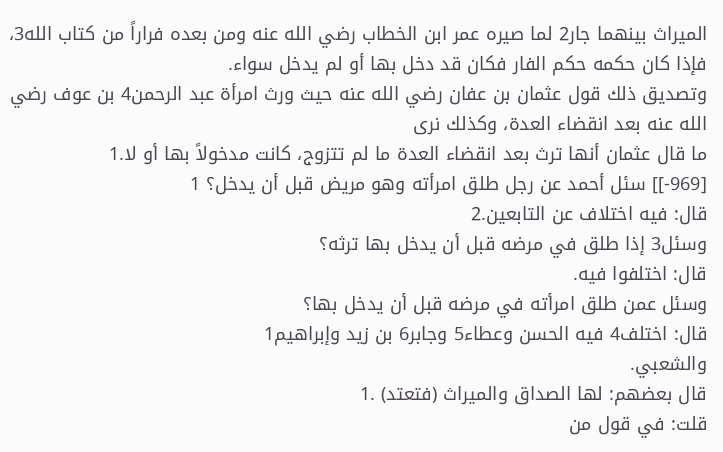الميراث بينهما جار2 لما صيره عمر ابن الخطاب رضي الله عنه ومن بعده فراراً من كتاب الله3، فإذا كان حكمه حكم الفار فكان قد دخل بها أو لم يدخل سواء.
وتصديق ذلك قول عثمان بن عفان رضي الله عنه حيث ورث امرأة عبد الرحمن4 بن عوف رضي الله عنه بعد انقضاء العدة، وكذلك نرى
ما قال عثمان أنها ترث بعد انقضاء العدة ما لم تتزوج، كانت مدخولاً بها أو لا.1
[969-]] سئل أحمد عن رجل طلق امرأته وهو مريض قبل أن يدخل؟ 1
قال: فيه اختلاف عن التابعين.2
وسئل3 إذا طلق في مرضه قبل أن يدخل بها ترثه؟
قال: اختلفوا فيه.
وسئل عمن طلق امرأته في مرضه قبل أن يدخل بها؟
قال: اختلف4 فيه الحسن وعطاء5 وجابر6 بن زيد وإبراهيم1
والشعبي.
قال بعضهم: لها الصداق والميراث (فتعتد) .1
قلت: في قول من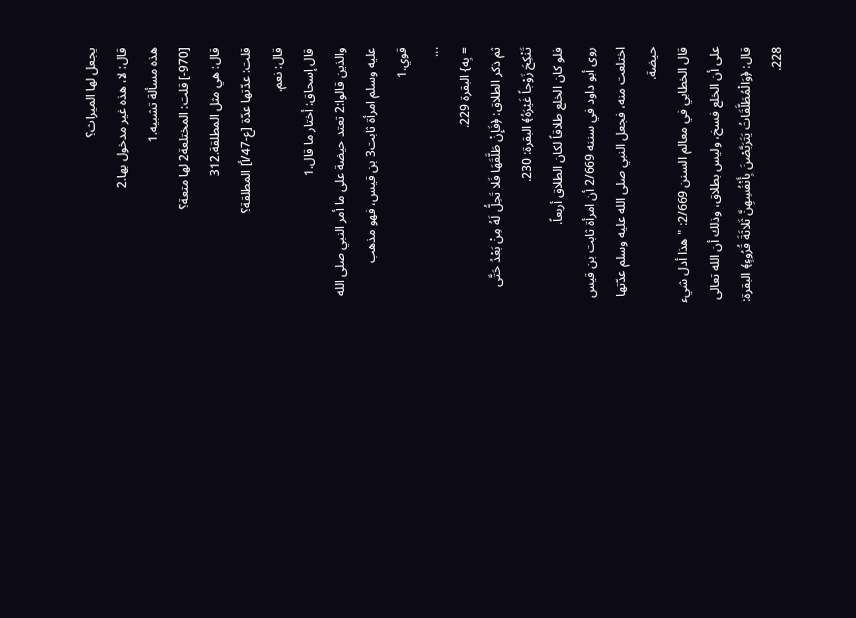يجعل لها الميراث؟
قال: لا، هذه غير مدخول بها.2
هذه مسألة تشبيه.1
[970-] قلت: المختلعة2 لها متعة؟
قال: هي مثل المطلقة.312
قلت: عدّتها عدّة [ع-47/أ] المطلقة؟
قال: نعم.
قال إسحاق: أختار ما قال.1
والذين قالوا:2 تعتد حيضة على ما أمر النبي صلى الله عليه وسلم امرأة ثابت3 بن قيس، فهو مذهب
قوي.1
...
= بِه} البقرة 229.
ثم ذكر الطلاق: ﴿فَإِنْ طَلَّقَهَا فَلا تَحِلُّ لَهُ مِنْ بَعْدُ حَتَّى تَنْكِحَ زَوْجاً غَيْرَهُ﴾ البقرة: 230.
فلو كان الخلع طلاقاً لكان الطلاق أربعاً.
روى أبو داود في سننه 2/669 أن امرأة ثابت بن قيس اختلعت منه، فجعل النبي صلى الله عليه وسلم عدّتها حيضة.
قال الخطابي في معالم السنن 2/669: "هذا أدل شيء على أن الخلع فسخ، وليس بطلاق، وذلك أن الله تعالى قال: ﴿وَالْمُطَلَّقَاتُ يَتَرَبَّصْنَ بِأَنْفُسِهِنَّ ثَلاثَةَ قُرُوءٍ﴾ البقرة: 228.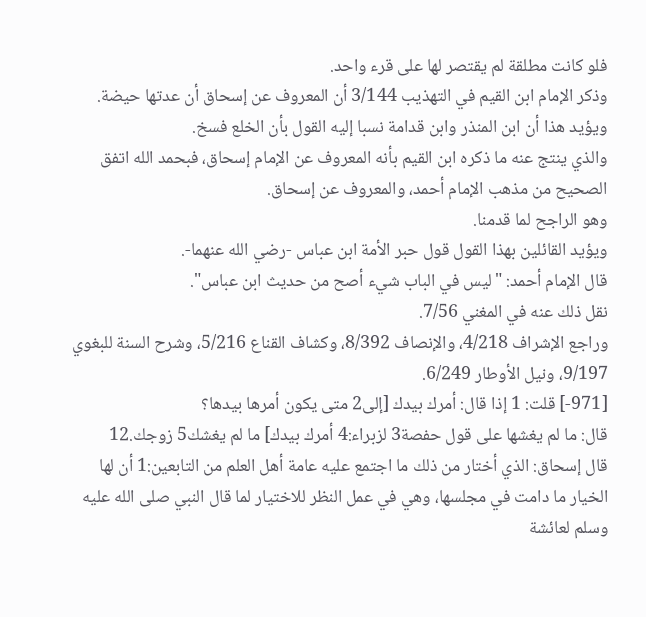فلو كانت مطلقة لم يقتصر لها على قرء واحد.
وذكر الإمام ابن القيم في التهذيب 3/144 أن المعروف عن إسحاق أن عدتها حيضة.
ويؤيد هذا أن ابن المنذر وابن قدامة نسبا إليه القول بأن الخلع فسخ.
والذي ينتج عنه ما ذكره ابن القيم بأنه المعروف عن الإمام إسحاق، فبحمد الله اتفق الصحيح من مذهب الإمام أحمد، والمعروف عن إسحاق.
وهو الراجح لما قدمنا.
ويؤيد القائلين بهذا القول قول حبر الأمة ابن عباس -رضي الله عنهما-.
قال الإمام أحمد: "ليس في الباب شيء أصح من حديث ابن عباس".
نقل ذلك عنه في المغني 7/56.
وراجع الإشراف 4/218، والإنصاف 8/392، وكشاف القناع 5/216، وشرح السنة للبغوي 9/197، ونيل الأوطار 6/249.
[971-] قلت: 1 إذا قال: أمرك بيدك [إلى2 متى يكون أمرها بيدها؟
قال: ما لم يغشها على قول حفصة3 لزبراء:4 أمرك بيدك] ما لم يغشك5 زوجك.12
قال إسحاق: الذي أختار من ذلك ما اجتمع عليه عامة أهل العلم من التابعين:1 أن لها الخيار ما دامت في مجلسها، وهي في عمل النظر للاختيار لما قال النبي صلى الله عليه وسلم لعائشة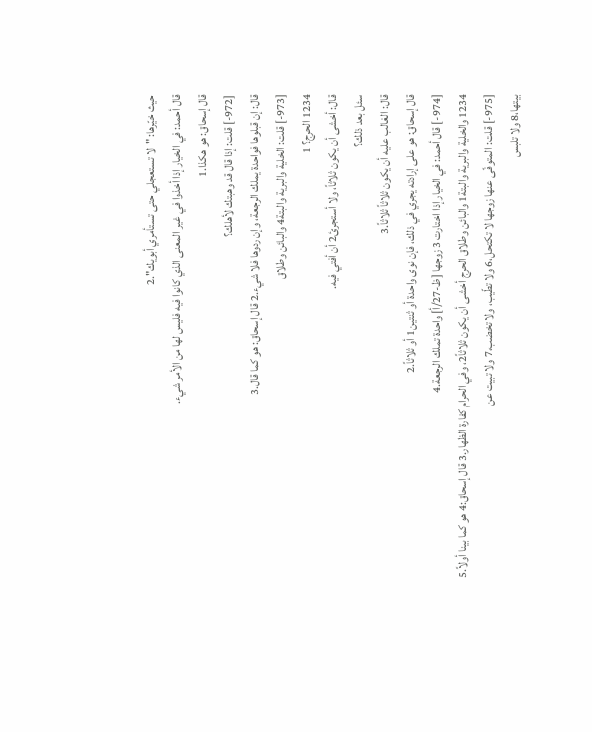حيث خيّرها: "لا تستعجلي حتى تستأمري أبويك".2
قال أحمد: في الخيار إذا أخذوا في غير المعنى الذي كانوا فيه فليس لها من الأمر شيء.
قال إسحاق: هو هكذا.1
[972-] قلت: إذا قال قد وهبتك لأهلك؟
قال: إن قبلوها فواحدة يملك الرجعة، وإن ردوها فلا شيء.2 قال إسحاق: هو كما قال.3
[973-] قلت: الخلية والبرية والبتة4 والبائن وطلاق
1234 الحرج؟ 1
قال: أخشى أن يكون ثلاثاً، ولا أستجرئ2 أن أفتي فيه.
سئل بعد ذلك؟
قال: الغالب عليه أن يكون ثلاثاً ثلاثاً.3
قال إسحاق: هو على إرادته يجري في ذلك، فإن نوى واحدة أو ثنتين1 أو ثلاثاً.2
[974-] قال أحمد: في الخيار إذا اختارت 3 زوجها [ظ-27/أ] واحدة تملك الرجعة.4
1234 والخلية والبرية والبتة1 والبائن وطلاق الحرج أخشى أن يكون ثلاثاً2، وفي الحرام كفارة الظهار.3 قال إسحاق:4 هو كما بينا أولاً.5
[975-] قلت: المتوفّى عنها زوجها لا تكتحل،6 ولا تطّيب، ولا تخضب،7 ولا تبيت عن
بيتها،8 ولا تلبس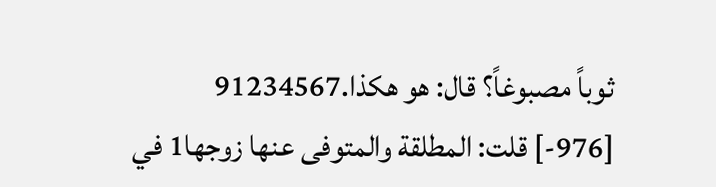ثوباً مصبوغاً؟ قال: هو هكذا.91234567
[976-] قلت: المطلقة والمتوفى عنها زوجها1 في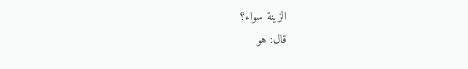الزينة سواء؟
قال: هو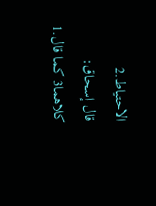الاحتياط.2
قال إسحاق: كلاهما3 كما قال.1